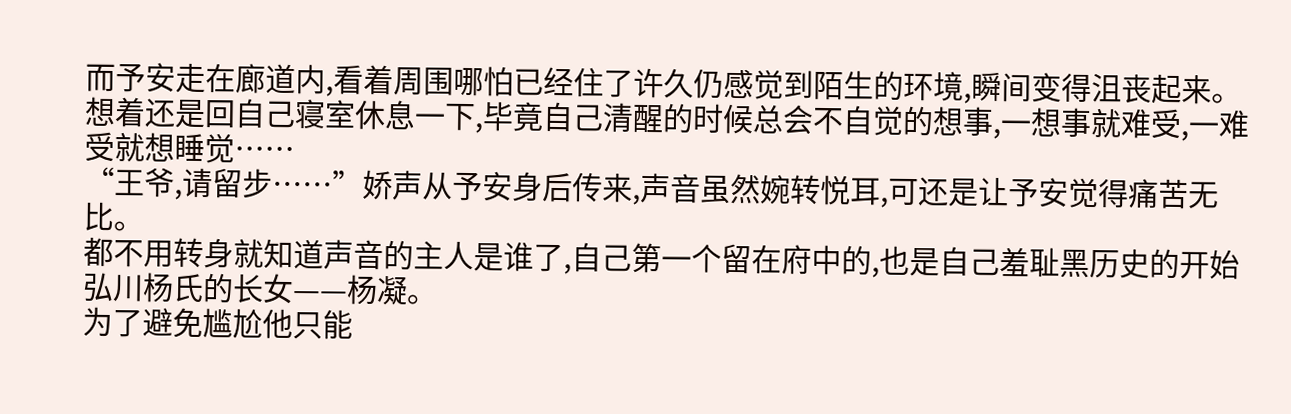而予安走在廊道内,看着周围哪怕已经住了许久仍感觉到陌生的环境,瞬间变得沮丧起来。想着还是回自己寝室休息一下,毕竟自己清醒的时候总会不自觉的想事,一想事就难受,一难受就想睡觉……
“王爷,请留步……”娇声从予安身后传来,声音虽然婉转悦耳,可还是让予安觉得痛苦无比。
都不用转身就知道声音的主人是谁了,自己第一个留在府中的,也是自己羞耻黑历史的开始弘川杨氏的长女——杨凝。
为了避免尴尬他只能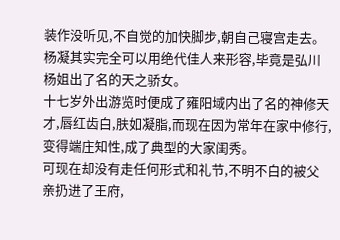装作没听见,不自觉的加快脚步,朝自己寝宫走去。
杨凝其实完全可以用绝代佳人来形容,毕竟是弘川杨姐出了名的天之骄女。
十七岁外出游览时便成了雍阳域内出了名的神修天才,唇红齿白,肤如凝脂,而现在因为常年在家中修行,变得端庄知性,成了典型的大家闺秀。
可现在却没有走任何形式和礼节,不明不白的被父亲扔进了王府,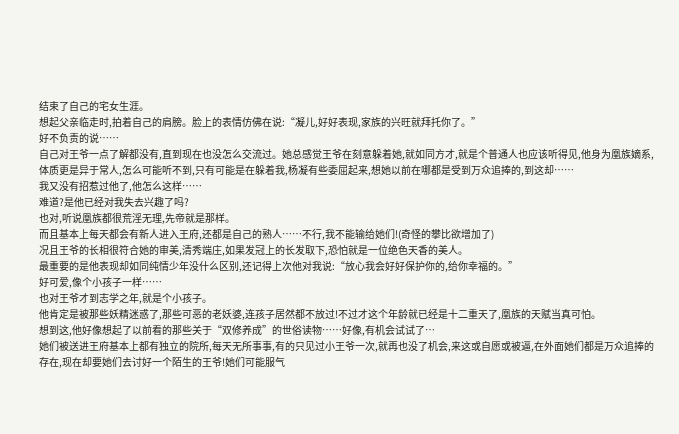结束了自己的宅女生涯。
想起父亲临走时,拍着自己的肩膀。脸上的表情仿佛在说:“凝儿,好好表现,家族的兴旺就拜托你了。”
好不负责的说……
自己对王爷一点了解都没有,直到现在也没怎么交流过。她总感觉王爷在刻意躲着她,就如同方才,就是个普通人也应该听得见,他身为凰族嫡系,体质更是异于常人,怎么可能听不到,只有可能是在躲着我,杨凝有些委屈起来,想她以前在哪都是受到万众追捧的,到这却……
我又没有招惹过他了,他怎么这样……
难道?是他已经对我失去兴趣了吗?
也对,听说凰族都很荒淫无理,先帝就是那样。
而且基本上每天都会有新人进入王府,还都是自己的熟人……不行,我不能输给她们!(奇怪的攀比欲增加了)
况且王爷的长相很符合她的审美,清秀端庄,如果发冠上的长发取下,恐怕就是一位绝色天香的美人。
最重要的是他表现却如同纯情少年没什么区别,还记得上次他对我说:“放心我会好好保护你的,给你幸福的。”
好可爱,像个小孩子一样……
也对王爷才到志学之年,就是个小孩子。
他肯定是被那些妖精迷惑了,那些可恶的老妖婆,连孩子居然都不放过!不过才这个年龄就已经是十二重天了,凰族的天赋当真可怕。
想到这,他好像想起了以前看的那些关于“双修养成”的世俗读物……好像,有机会试试了…
她们被送进王府基本上都有独立的院所,每天无所事事,有的只见过小王爷一次,就再也没了机会,来这或自愿或被逼,在外面她们都是万众追捧的存在,现在却要她们去讨好一个陌生的王爷!她们可能服气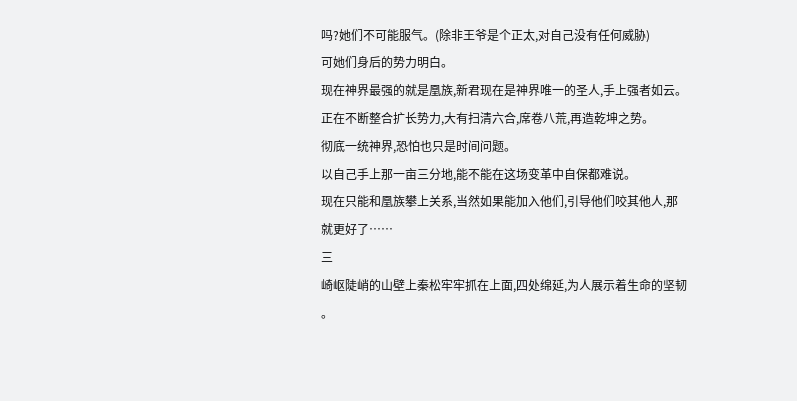吗?她们不可能服气。(除非王爷是个正太,对自己没有任何威胁)
可她们身后的势力明白。
现在神界最强的就是凰族,新君现在是神界唯一的圣人,手上强者如云。
正在不断整合扩长势力,大有扫清六合,席卷八荒,再造乾坤之势。
彻底一统神界,恐怕也只是时间问题。
以自己手上那一亩三分地,能不能在这场变革中自保都难说。
现在只能和凰族攀上关系,当然如果能加入他们,引导他们咬其他人,那就更好了……
三
崎岖陡峭的山壁上秦松牢牢抓在上面,四处绵延,为人展示着生命的坚韧 。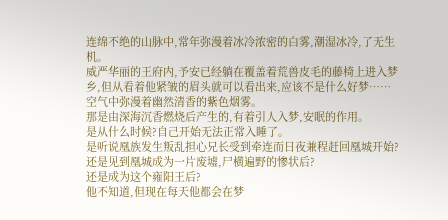连绵不绝的山脉中,常年弥漫着冰冷浓密的白雾,潮湿冰冷,了无生机。
威严华丽的王府内,予安已经躺在覆盖着荒兽皮毛的藤椅上进入梦乡,但从看着他紧皱的眉头就可以看出来,应该不是什么好梦……
空气中弥漫着幽然清香的紫色烟雾。
那是由深海沉香燃烧后产生的,有着引人入梦,安眠的作用。
是从什么时候?自己开始无法正常入睡了。
是听说凰族发生叛乱担心兄长受到牵连而日夜兼程赶回凰城开始?
还是见到凰城成为一片废墟,尸横遍野的惨状后?
还是成为这个雍阳王后?
他不知道,但现在每天他都会在梦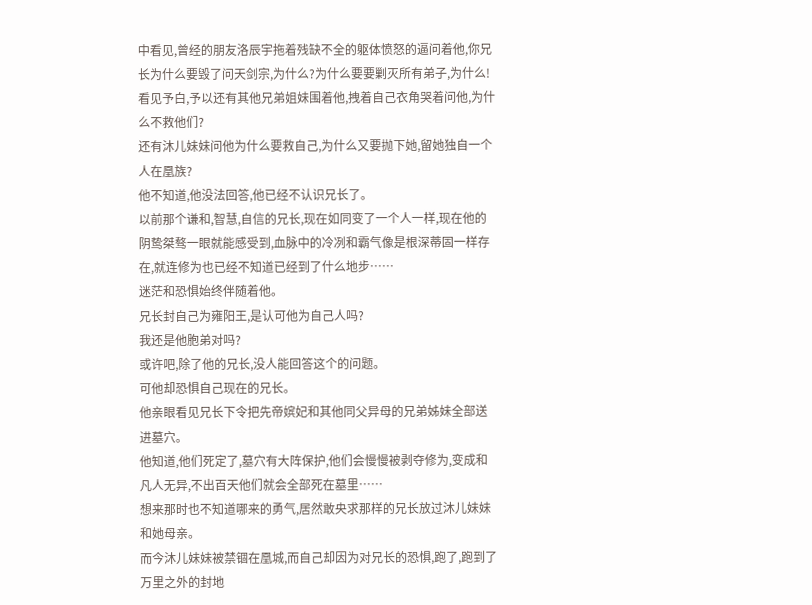中看见,曾经的朋友洛辰宇拖着残缺不全的躯体愤怒的逼问着他,你兄长为什么要毁了问天剑宗,为什么?为什么要要剿灭所有弟子,为什么!
看见予白,予以还有其他兄弟姐妹围着他,拽着自己衣角哭着问他,为什么不救他们?
还有沐儿妹妹问他为什么要救自己,为什么又要抛下她,留她独自一个人在凰族?
他不知道,他没法回答,他已经不认识兄长了。
以前那个谦和,智慧,自信的兄长,现在如同变了一个人一样,现在他的阴鸷桀骜一眼就能感受到,血脉中的冷冽和霸气像是根深蒂固一样存在,就连修为也已经不知道已经到了什么地步……
迷茫和恐惧始终伴随着他。
兄长封自己为雍阳王,是认可他为自己人吗?
我还是他胞弟对吗?
或许吧,除了他的兄长,没人能回答这个的问题。
可他却恐惧自己现在的兄长。
他亲眼看见兄长下令把先帝嫔妃和其他同父异母的兄弟姊妹全部送进墓穴。
他知道,他们死定了,墓穴有大阵保护,他们会慢慢被剥夺修为,变成和凡人无异,不出百天他们就会全部死在墓里……
想来那时也不知道哪来的勇气,居然敢央求那样的兄长放过沐儿妹妹和她母亲。
而今沐儿妹妹被禁锢在凰城,而自己却因为对兄长的恐惧,跑了,跑到了万里之外的封地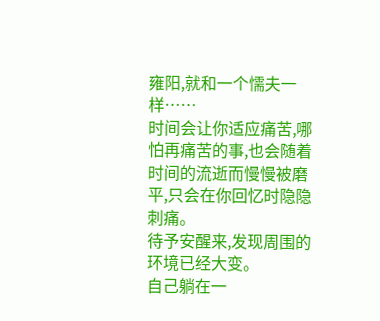雍阳,就和一个懦夫一样……
时间会让你适应痛苦,哪怕再痛苦的事,也会随着时间的流逝而慢慢被磨平,只会在你回忆时隐隐刺痛。
待予安醒来,发现周围的环境已经大变。
自己躺在一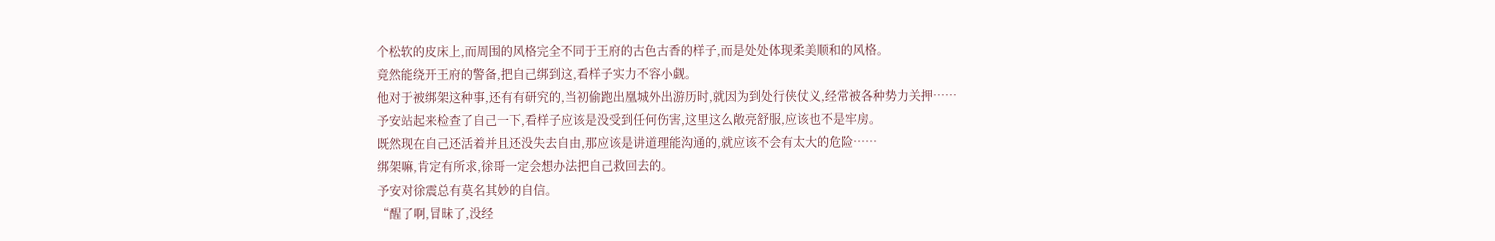个松软的皮床上,而周围的风格完全不同于王府的古色古香的样子,而是处处体现柔美顺和的风格。
竟然能绕开王府的警备,把自己绑到这,看样子实力不容小觑。
他对于被绑架这种事,还有有研究的,当初偷跑出凰城外出游历时,就因为到处行侠仗义,经常被各种势力关押……
予安站起来检查了自己一下,看样子应该是没受到任何伤害,这里这么敞亮舒服,应该也不是牢房。
既然现在自己还活着并且还没失去自由,那应该是讲道理能沟通的,就应该不会有太大的危险……
绑架嘛,肯定有所求,徐哥一定会想办法把自己救回去的。
予安对徐震总有莫名其妙的自信。
“醒了啊,冒昧了,没经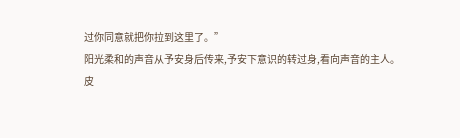过你同意就把你拉到这里了。”
阳光柔和的声音从予安身后传来,予安下意识的转过身,看向声音的主人。
皮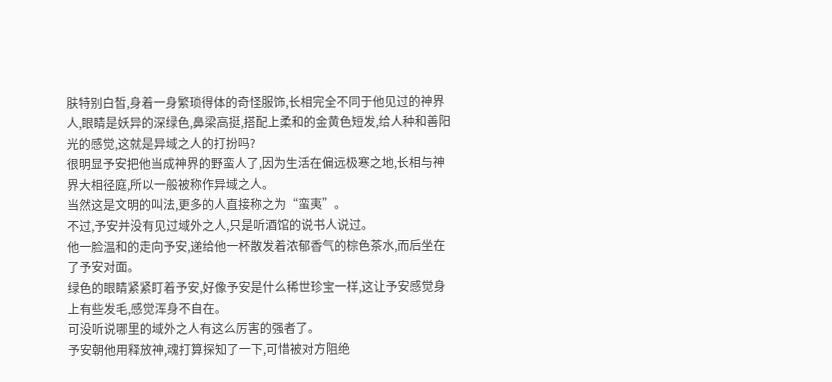肤特别白皙,身着一身繁琐得体的奇怪服饰,长相完全不同于他见过的神界人,眼睛是妖异的深绿色,鼻梁高挺,搭配上柔和的金黄色短发,给人种和善阳光的感觉,这就是异域之人的打扮吗?
很明显予安把他当成神界的野蛮人了,因为生活在偏远极寒之地,长相与神界大相径庭,所以一般被称作异域之人。
当然这是文明的叫法,更多的人直接称之为“蛮夷”。
不过,予安并没有见过域外之人,只是听酒馆的说书人说过。
他一脸温和的走向予安,递给他一杯散发着浓郁香气的棕色茶水,而后坐在了予安对面。
绿色的眼睛紧紧盯着予安,好像予安是什么稀世珍宝一样,这让予安感觉身上有些发毛,感觉浑身不自在。
可没听说哪里的域外之人有这么厉害的强者了。
予安朝他用释放神,魂打算探知了一下,可惜被对方阻绝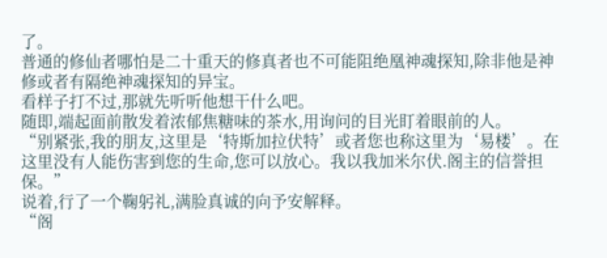了。
普通的修仙者哪怕是二十重天的修真者也不可能阻绝凰神魂探知,除非他是神修或者有隔绝神魂探知的异宝。
看样子打不过,那就先听听他想干什么吧。
随即,端起面前散发着浓郁焦糖味的茶水,用询问的目光盯着眼前的人。
“别紧张,我的朋友,这里是‘特斯加拉伏特’或者您也称这里为‘易楼’。在这里没有人能伤害到您的生命,您可以放心。我以我加米尔伏.阁主的信誉担保。”
说着,行了一个鞠躬礼,满脸真诚的向予安解释。
“阁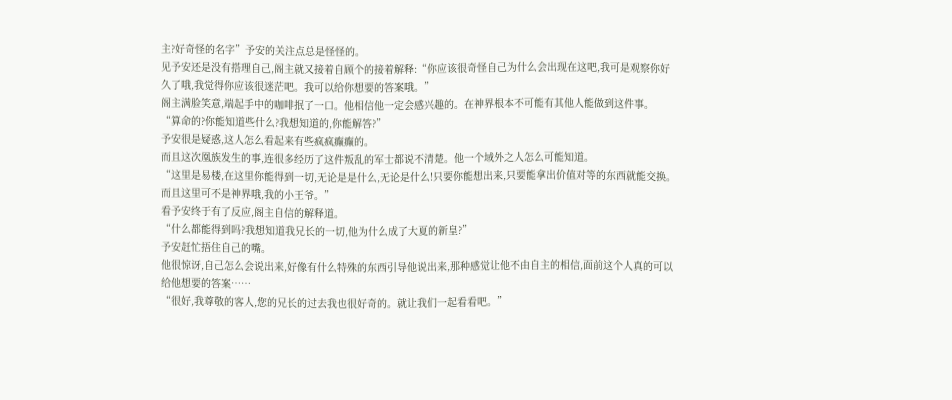主?好奇怪的名字”予安的关注点总是怪怪的。
见予安还是没有搭理自己,阁主就又接着自顾个的接着解释:“你应该很奇怪自己为什么会出现在这吧,我可是观察你好久了哦,我觉得你应该很迷茫吧。我可以给你想要的答案哦。”
阁主满脸笑意,端起手中的咖啡抿了一口。他相信他一定会感兴趣的。在神界根本不可能有其他人能做到这件事。
“算命的?你能知道些什么?我想知道的,你能解答?”
予安很是疑惑,这人怎么看起来有些疯疯癫癫的。
而且这次凰族发生的事,连很多经历了这件叛乱的军士都说不清楚。他一个域外之人怎么可能知道。
“这里是易楼,在这里你能得到一切,无论是是什么,无论是什么!只要你能想出来,只要能拿出价值对等的东西就能交换。而且这里可不是神界哦,我的小王爷。”
看予安终于有了反应,阁主自信的解释道。
“什么都能得到吗?我想知道我兄长的一切,他为什么成了大夏的新皇?”
予安赶忙捂住自己的嘴。
他很惊讶,自己怎么会说出来,好像有什么特殊的东西引导他说出来,那种感觉让他不由自主的相信,面前这个人真的可以给他想要的答案……
“很好,我尊敬的客人,您的兄长的过去我也很好奇的。就让我们一起看看吧。”